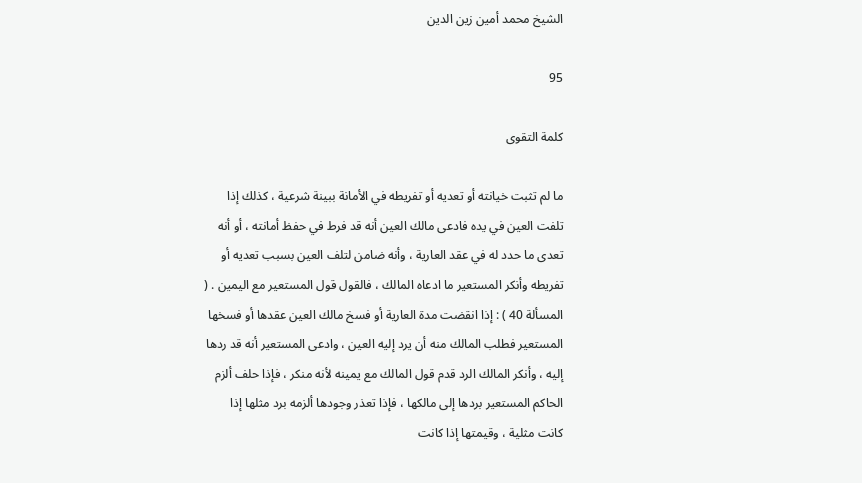الشيخ محمد أمين زين الدين

95

كلمة التقوى

ما لم تثبت خيانته أو تعديه أو تفريطه في الأمانة ببينة شرعية ، كذلك إذا تلفت العين في يده فادعى مالك العين أنه قد فرط في حفظ أمانته ، أو أنه تعدى ما حدد له في عقد العارية ، وأنه ضامن لتلف العين بسبب تعديه أو تفريطه وأنكر المستعير ما ادعاه المالك ، فالقول قول المستعير مع اليمين . ( المسألة 40 ) : إذا انقضت مدة العارية أو فسخ مالك العين عقدها أو فسخها المستعير فطلب المالك منه أن يرد إليه العين ، وادعى المستعير أنه قد ردها إليه ، وأنكر المالك الرد قدم قول المالك مع يمينه لأنه منكر ، فإذا حلف ألزم الحاكم المستعير بردها إلى مالكها ، فإذا تعذر وجودها ألزمه برد مثلها إذا كانت مثلية ، وقيمتها إذا كانت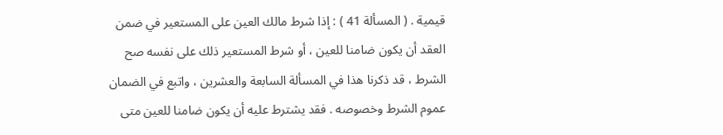قيمية . ( المسألة 41 ) : إذا شرط مالك العين على المستعير في ضمن العقد أن يكون ضامنا للعين ، أو شرط المستعير ذلك على نفسه صح الشرط ، قد ذكرنا هذا في المسألة السابعة والعشرين ، واتبع في الضمان عموم الشرط وخصوصه . فقد يشترط عليه أن يكون ضامنا للعين متى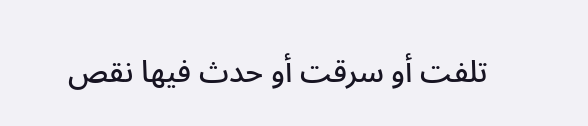تلفت أو سرقت أو حدث فيها نقص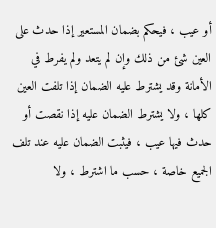أو عيب ، فيحكم بضمان المستعير إذا حدث على العين شئ من ذلك وإن لم يتعد ولم يفرط في الأمانة وقد يشترط عليه الضمان إذا تلفت العين كلها ، ولا يشترط الضمان عليه إذا نقصت أو حدث فيها عيب ، فيثبت الضمان عليه عند تلف الجميع خاصة ، حسب ما اشترط ، ولا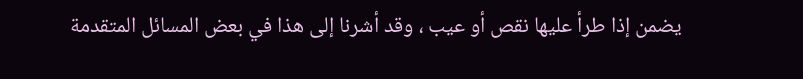يضمن إذا طرأ عليها نقص أو عيب ، وقد أشرنا إلى هذا في بعض المسائل المتقدمة